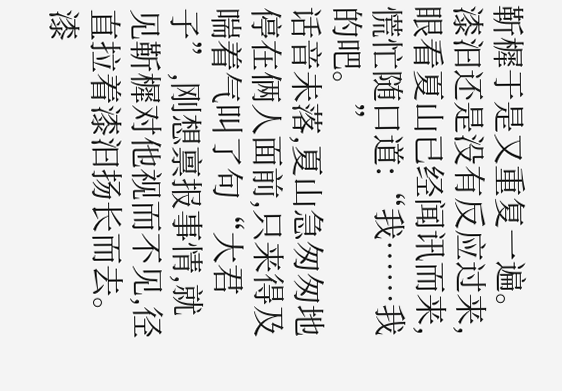靳樨于是又重复一遍。
漆汩还是没有反应过来,眼看夏山已经闻讯而来,慌忙随口道:“我……我的吧。”
话音未落,夏山急匆匆地停在俩人面前,只来得及喘着气叫了句“大君子”,刚想禀报事情,就见靳樨对他视而不见,径直拉着漆汩扬长而去。
漆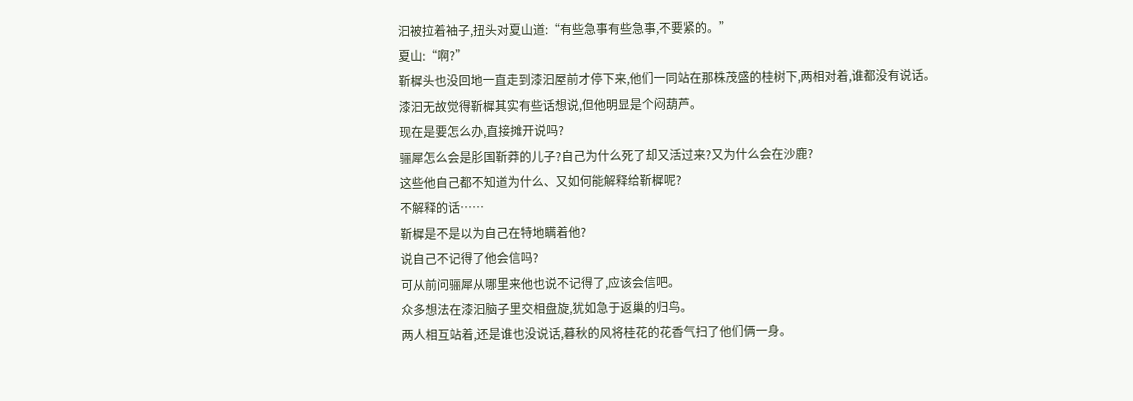汩被拉着袖子,扭头对夏山道:“有些急事有些急事,不要紧的。”
夏山:“啊?”
靳樨头也没回地一直走到漆汩屋前才停下来,他们一同站在那株茂盛的桂树下,两相对着,谁都没有说话。
漆汩无故觉得靳樨其实有些话想说,但他明显是个闷葫芦。
现在是要怎么办,直接摊开说吗?
骊犀怎么会是肜国靳莽的儿子?自己为什么死了却又活过来?又为什么会在沙鹿?
这些他自己都不知道为什么、又如何能解释给靳樨呢?
不解释的话……
靳樨是不是以为自己在特地瞒着他?
说自己不记得了他会信吗?
可从前问骊犀从哪里来他也说不记得了,应该会信吧。
众多想法在漆汩脑子里交相盘旋,犹如急于返巢的归鸟。
两人相互站着,还是谁也没说话,暮秋的风将桂花的花香气扫了他们俩一身。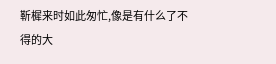靳樨来时如此匆忙,像是有什么了不得的大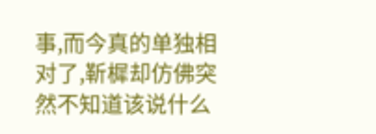事,而今真的单独相对了,靳樨却仿佛突然不知道该说什么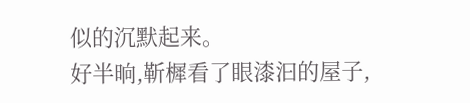似的沉默起来。
好半晌,靳樨看了眼漆汩的屋子,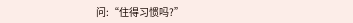问:“住得习惯吗?”